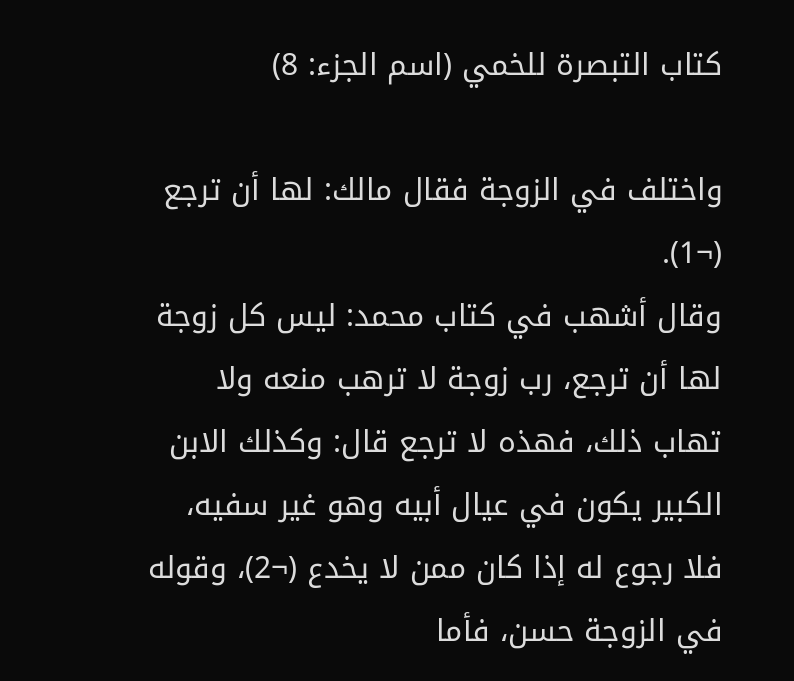كتاب التبصرة للخمي (اسم الجزء: 8)

واختلف في الزوجة فقال مالك: لها أن ترجع (¬1).
وقال أشهب في كتاب محمد: ليس كل زوجة لها أن ترجع، رب زوجة لا ترهب منعه ولا تهاب ذلك، فهذه لا ترجع قال: وكذلك الابن الكبير يكون في عيال أبيه وهو غير سفيه، فلا رجوع له إذا كان ممن لا يخدع (¬2)، وقوله في الزوجة حسن، فأما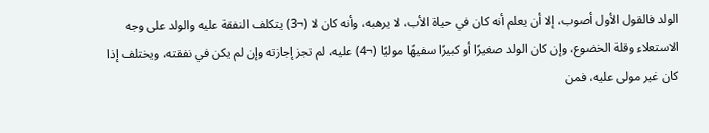الولد فالقول الأول أصوب، إلا أن يعلم أنه كان في حياة الأب، لا يرهبه، وأنه كان لا (¬3) يتكلف النفقة عليه والولد على وجه الاستعلاء وقلة الخضوع، وإن كان الولد صغيرًا أو كبيرًا سفيهًا موليًا (¬4) عليه، لم تجز إجازته وإن لم يكن في نفقته، ويختلف إذا كان غير مولى عليه، فمن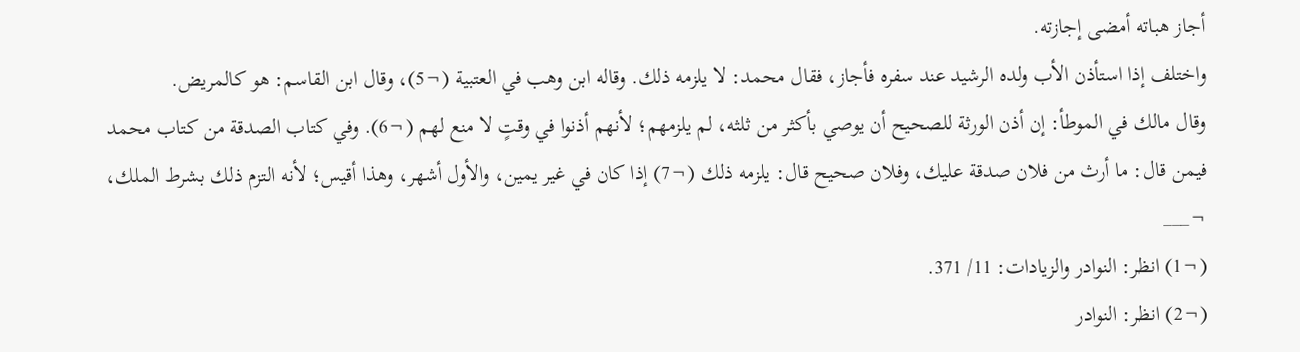أجاز هباته أمضى إجازته.
واختلف إذا استأذن الأب ولده الرشيد عند سفره فأجاز، فقال محمد: لا يلزمه ذلك. وقاله ابن وهب في العتبية (¬5)، وقال ابن القاسم: هو كالمريض.
وقال مالك في الموطأ: إن أذن الورثة للصحيح أن يوصي بأكثر من ثلثه، لم يلزمهم؛ لأنهم أذنوا في وقتٍ لا منع لهم (¬6). وفي كتاب الصدقة من كتاب محمد فيمن قال: ما أرث من فلان صدقة عليك، وفلان صحيح قال: يلزمه ذلك (¬7) إذا كان في غير يمين، والأول أشهر، وهذا أقيس؛ لأنه التزم ذلك بشرط الملك،
¬___
(¬1) انظر: النوادر والزيادات: 11/ 371.
(¬2) انظر: النوادر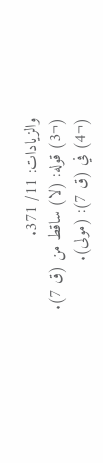والزيادات: 11/ 371.
(¬3) قوله: (لا) ساقط من (ق 7).
(¬4) في (ق 7): (مولى).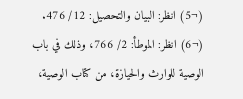(¬5) انظر: البيان والتحصيل: 12/ 476.
(¬6) انظر: الموطأ: 2/ 766، وذلك في باب الوصية للوارث والحيازة، من كتاب الوصية،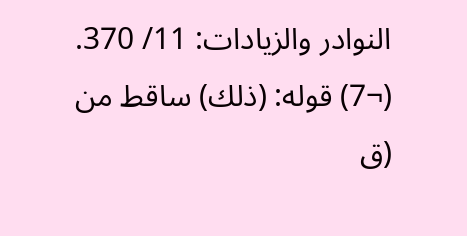النوادر والزيادات: 11/ 370.
(¬7) قوله: (ذلك) ساقط من (ق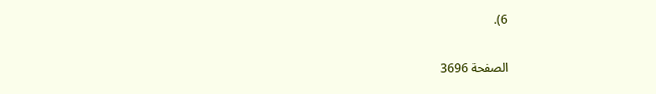6).

الصفحة 3696